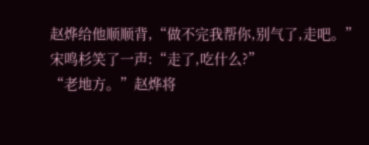赵烨给他顺顺背,“做不完我帮你,别气了,走吧。”
宋鸣杉笑了一声:“走了,吃什么?”
“老地方。”赵烨将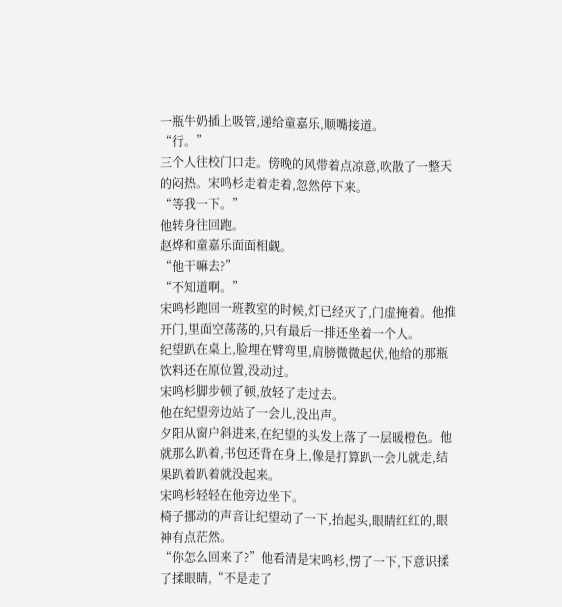一瓶牛奶插上吸管,递给童嘉乐,顺嘴接道。
“行。”
三个人往校门口走。傍晚的风带着点凉意,吹散了一整天的闷热。宋鸣杉走着走着,忽然停下来。
“等我一下。”
他转身往回跑。
赵烨和童嘉乐面面相觑。
“他干嘛去?”
“不知道啊。”
宋鸣杉跑回一班教室的时候,灯已经灭了,门虚掩着。他推开门,里面空荡荡的,只有最后一排还坐着一个人。
纪望趴在桌上,脸埋在臂弯里,肩膀微微起伏,他给的那瓶饮料还在原位置,没动过。
宋鸣杉脚步顿了顿,放轻了走过去。
他在纪望旁边站了一会儿,没出声。
夕阳从窗户斜进来,在纪望的头发上落了一层暖橙色。他就那么趴着,书包还背在身上,像是打算趴一会儿就走,结果趴着趴着就没起来。
宋鸣杉轻轻在他旁边坐下。
椅子挪动的声音让纪望动了一下,抬起头,眼睛红红的,眼神有点茫然。
“你怎么回来了?”他看清是宋鸣杉,愣了一下,下意识揉了揉眼睛,“不是走了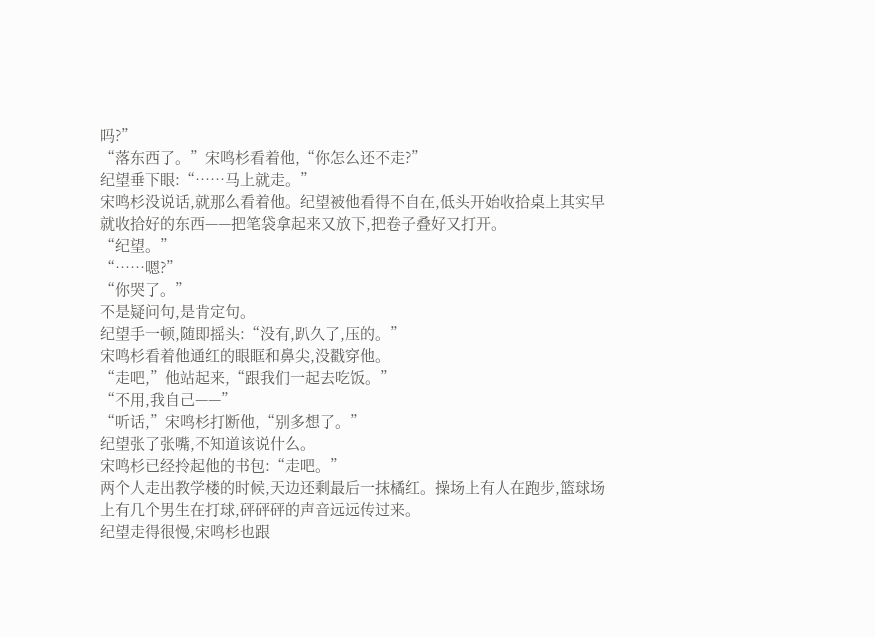吗?”
“落东西了。”宋鸣杉看着他,“你怎么还不走?”
纪望垂下眼:“……马上就走。”
宋鸣杉没说话,就那么看着他。纪望被他看得不自在,低头开始收拾桌上其实早就收拾好的东西——把笔袋拿起来又放下,把卷子叠好又打开。
“纪望。”
“……嗯?”
“你哭了。”
不是疑问句,是肯定句。
纪望手一顿,随即摇头:“没有,趴久了,压的。”
宋鸣杉看着他通红的眼眶和鼻尖,没戳穿他。
“走吧,”他站起来,“跟我们一起去吃饭。”
“不用,我自己——”
“听话,”宋鸣杉打断他,“别多想了。”
纪望张了张嘴,不知道该说什么。
宋鸣杉已经拎起他的书包:“走吧。”
两个人走出教学楼的时候,天边还剩最后一抹橘红。操场上有人在跑步,篮球场上有几个男生在打球,砰砰砰的声音远远传过来。
纪望走得很慢,宋鸣杉也跟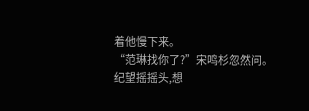着他慢下来。
“范琳找你了?”宋鸣杉忽然问。
纪望摇摇头,想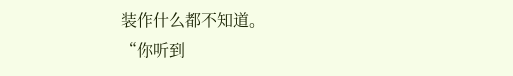装作什么都不知道。
“你听到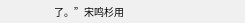了。”宋鸣杉用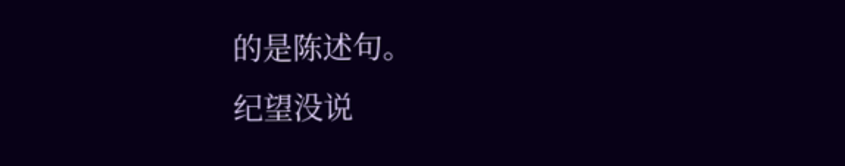的是陈述句。
纪望没说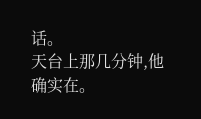话。
天台上那几分钟,他确实在。